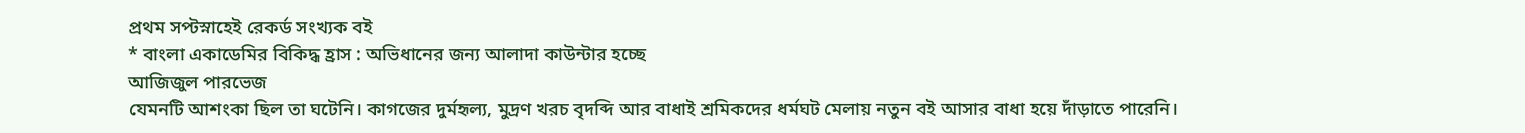প্রথম সপ্টস্নাহেই রেকর্ড সংখ্যক বই
* বাংলা একাডেমির বিকিদ্ধ হ্রাস : অভিধানের জন্য আলাদা কাউন্টার হচ্ছে
আজিজুল পারভেজ
যেমনটি আশংকা ছিল তা ঘটেনি। কাগজের দুর্মহৃল্য, মুদ্রণ খরচ বৃদব্দি আর বাধাই শ্রমিকদের ধর্মঘট মেলায় নতুন বই আসার বাধা হয়ে দাঁড়াতে পারেনি।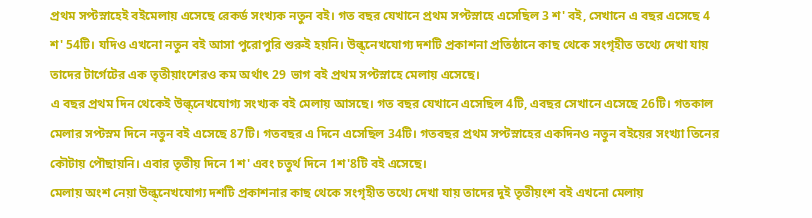প্রথম সপ্টস্নাহেই বইমেলায় এসেছে রেকর্ড সংখ্যক নতুন বই। গত বছর যেখানে প্রথম সপ্টস্নাহে এসেছিল 3 শ' বই, সেখানে এ বছর এসেছে 4 শ' 54টি। যদিও এখনো নতুন বই আসা পুরোপুরি শুরুই হয়নি। উল্ক্নেখযোগ্য দশটি প্রকাশনা প্রতিষ্ঠানে কাছ থেকে সংগৃহীত তথ্যে দেখা যায় তাদের টার্গেটের এক তৃতীয়াংশেরও কম অর্থাৎ 29 ভাগ বই প্রথম সপ্টস্নাহে মেলায় এসেছে।
এ বছর প্রথম দিন থেকেই উল্ক্নেখযোগ্য সংখ্যক বই মেলায় আসছে। গত বছর যেখানে এসেছিল 4টি, এবছর সেখানে এসেছে 26টি। গতকাল মেলার সপ্টস্নম দিনে নতুন বই এসেছে 87টি। গতবছর এ দিনে এসেছিল 34টি। গতবছর প্রথম সপ্টস্নাহের একদিনও নতুন বইয়ের সংখ্যা তিনের কৌটায় পৌছায়নি। এবার তৃতীয় দিনে 1শ' এবং চতুর্থ দিনে 1শ'8টি বই এসেছে।
মেলায় অংশ নেয়া উল্ক্নেখযোগ্য দশটি প্রকাশনার কাছ থেকে সংগৃহীত তথ্যে দেখা যায় তাদের দুই তৃতীয়ংশ বই এখনো মেলায়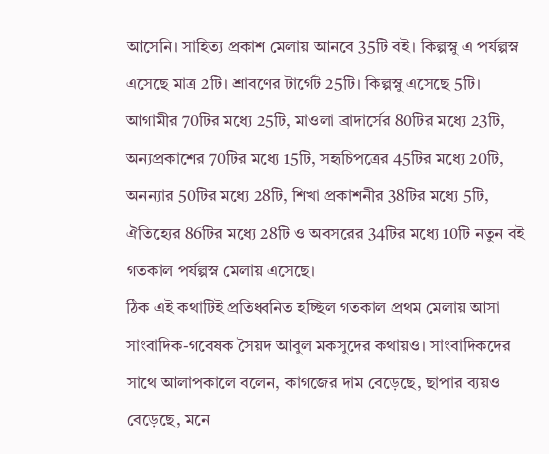আসেনি। সাহিত্য প্রকাশ মেলায় আনবে 35টি বই। কিল্পস্নু এ পর্যল্পস্ন এসেছে মাত্র 2টি। শ্রাবণের টার্গেট 25টি। কিল্পস্নু এসেছে 5টি। আগামীর 70টির মধ্যে 25টি, মাওলা ব্রাদার্সের 80টির মধ্যে 23টি, অন্যপ্রকাশের 70টির মধ্যে 15টি, সহৃচিপত্রের 45টির মধ্যে 20টি, অনন্যার 50টির মধ্যে 28টি, শিখা প্রকাশনীর 38টির মধ্যে 5টি, ঐতিহ্যের 86টির মধ্যে 28টি ও অবসরের 34টির মধ্যে 10টি নতুন বই গতকাল পর্যল্পস্ন মেলায় এসেছে।
ঠিক এই কথাটিই প্রতিধ্বনিত হচ্ছিল গতকাল প্রথম মেলায় আসা সাংবাদিক-গবেষক সৈয়দ আবুল মকসুদের কথায়ও। সাংবাদিকদের সাথে আলাপকালে বলেন, কাগজের দাম বেড়েছে, ছাপার ব্যয়ও বেড়েছে, মনে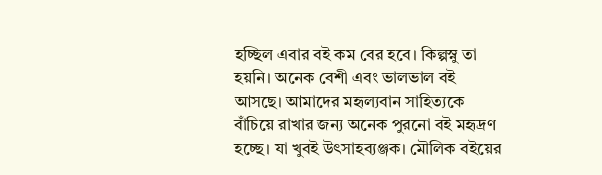হচ্ছিল এবার বই কম বের হবে। কিল্পস্নু তা হয়নি। অনেক বেশী এবং ভালভাল বই আসছে। আমাদের মহৃল্যবান সাহিত্যকে বাঁচিয়ে রাখার জন্য অনেক পুরনো বই মহৃদ্রণ হচ্ছে। যা খুবই উৎসাহব্যঞ্জক। মৌলিক বইয়ের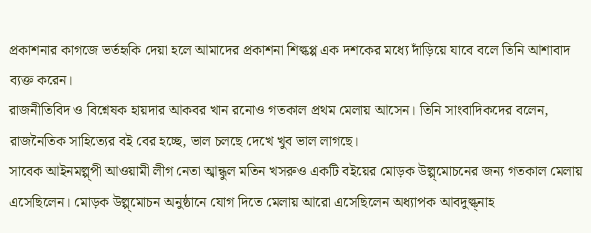প্রকাশনার কাগজে ভর্তহৃকি দেয়া হলে আমাদের প্রকাশনা শিল্কপ্প এক দশকের মধ্যে দাঁড়িয়ে যাবে বলে তিনি আশাবাদ ব্যক্ত করেন।
রাজনীতিবিদ ও বিশ্নেষক হায়দার আকবর খান রনোও গতকাল প্রথম মেলায় আসেন। তিনি সাংবাদিকদের বলেন, রাজনৈতিক সাহিত্যের বই বের হচ্ছে, ভাল চলছে দেখে খুব ভাল লাগছে।
সাবেক আইনমল্প্পী আওয়ামী লীগ নেতা আ্বন্ধুল মতিন খসরুও একটি বইয়ের মোড়ক উল্প্মোচনের জন্য গতকাল মেলায় এসেছিলেন। মোড়ক উল্প্মোচন অনুষ্ঠানে যোগ দিতে মেলায় আরো এসেছিলেন অধ্যাপক আবদুল্ক্নাহ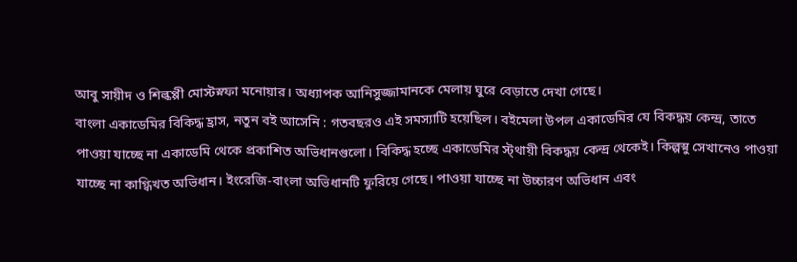আবু সায়ীদ ও শিল্কপ্পী মোস্টস্নফা মনোয়ার। অধ্যাপক আনিসুজ্জামানকে মেলায় ঘুরে বেড়াতে দেখা গেছে।
বাংলা একাডেমির বিকিদ্ধ হ্রাস, নতুন বই আসেনি : গতবছরও এই সমস্যাটি হয়েছিল। বইমেলা উপল একাডেমির যে বিকদ্ধয় কেন্দ্র, তাতে পাওয়া যাচ্ছে না একাডেমি থেকে প্রকাশিত অভিধানগুলো। বিকিদ্ধ হচ্ছে একাডেমির স্ট্থায়ী বিকদ্ধয় কেন্দ্র থেকেই। কিল্পস্নু সেখানেও পাওয়া যাচ্ছে না কাগ্ধিখত অভিধান। ইংরেজি-বাংলা অভিধানটি ফুরিয়ে গেছে। পাওয়া যাচ্ছে না উচ্চারণ অভিধান এবং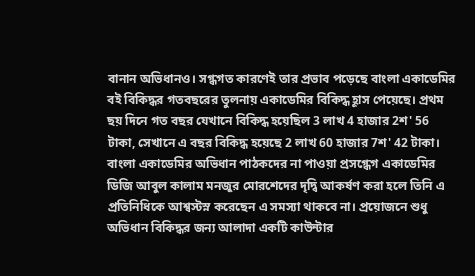বানান অভিধানও। সগ্ধগত কারণেই তার প্রভাব পড়েছে বাংলা একাডেমির বই বিকিদ্ধর গতবছরের তুলনায় একাডেমির বিকিদ্ধ হূাস পেয়েছে। প্রথম ছয় দিনে গত বছর যেখানে বিকিদ্ধ হয়েছিল 3 লাখ 4 হাজার 2শ' 56 টাকা, সেখানে এ বছর বিকিদ্ধ হয়েছে 2 লাখ 60 হাজার 7শ' 42 টাকা।
বাংলা একাডেমির অভিধান পাঠকদের না পাওয়া প্রসগ্ধেগ একাডেমির ডিজি আবুল কালাম মনজুর মোরশেদের দৃদ্বি আকর্ষণ করা হলে তিনি এ প্রতিনিধিকে আশ্বস্টস্ন করেছেন এ সমস্যা থাকবে না। প্রয়োজনে শুধু অভিধান বিকিদ্ধর জন্য আলাদা একটি কাউন্টার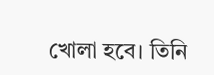খোলা হবে। তিনি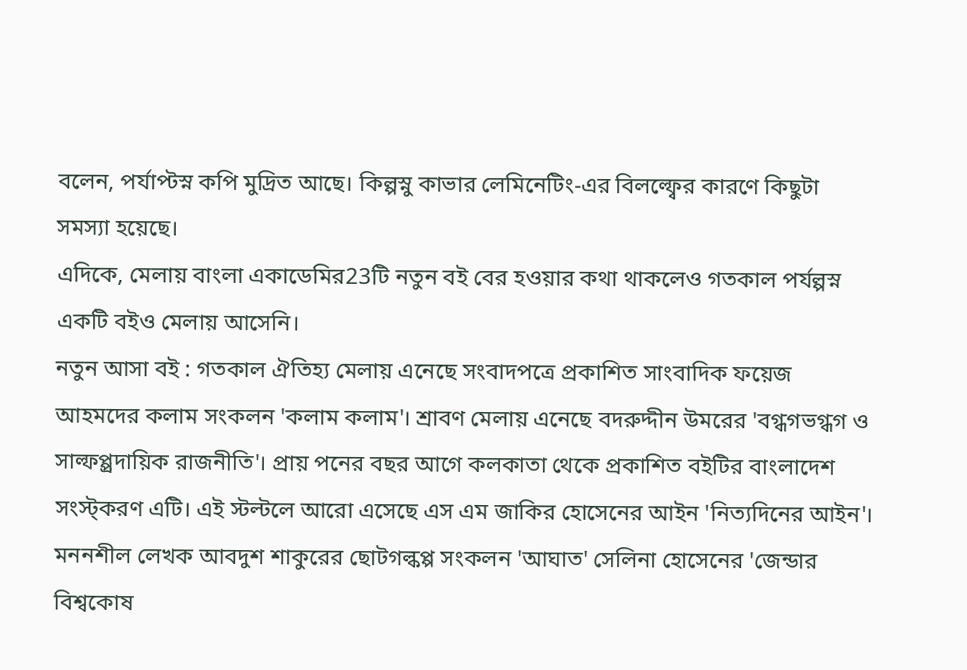বলেন, পর্যাপ্টস্ন কপি মুদ্রিত আছে। কিল্পস্নু কাভার লেমিনেটিং-এর বিলল্ফ্বের কারণে কিছুটা সমস্যা হয়েছে।
এদিকে, মেলায় বাংলা একাডেমির23টি নতুন বই বের হওয়ার কথা থাকলেও গতকাল পর্যল্পস্ন একটি বইও মেলায় আসেনি।
নতুন আসা বই : গতকাল ঐতিহ্য মেলায় এনেছে সংবাদপত্রে প্রকাশিত সাংবাদিক ফয়েজ আহমদের কলাম সংকলন 'কলাম কলাম'। শ্রাবণ মেলায় এনেছে বদরুদ্দীন উমরের 'বগ্ধগভগ্ধগ ও সাল্ফপ্প্রদায়িক রাজনীতি'। প্রায় পনের বছর আগে কলকাতা থেকে প্রকাশিত বইটির বাংলাদেশ সংস্ট্করণ এটি। এই স্টল্টলে আরো এসেছে এস এম জাকির হোসেনের আইন 'নিত্যদিনের আইন'। মননশীল লেখক আবদুশ শাকুরের ছোটগল্কপ্প সংকলন 'আঘাত' সেলিনা হোসেনের 'জেন্ডার বিশ্বকোষ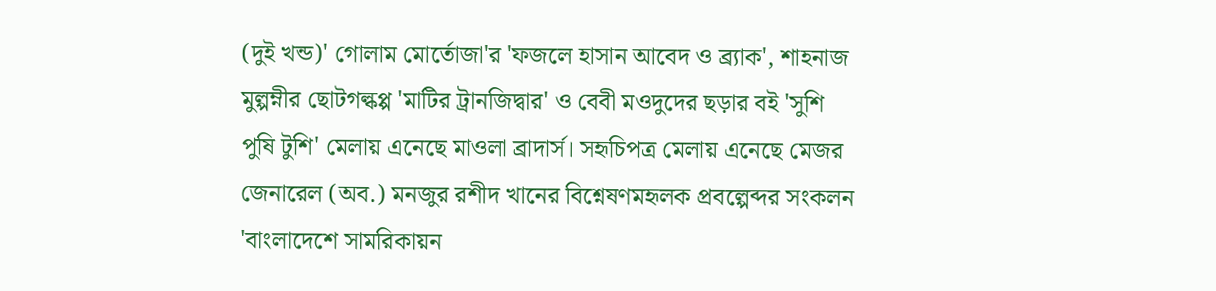(দুই খন্ড)' গোলাম মোর্তোজা'র 'ফজলে হাসান আবেদ ও ব্র্যাক', শাহনাজ মুল্পম্নীর ছোটগল্কপ্প 'মাটির ট্রানজিদ্বার' ও বেবী মওদুদের ছড়ার বই 'সুশি পুষি টুশি' মেলায় এনেছে মাওলা ব্রাদার্স। সহৃচিপত্র মেলায় এনেছে মেজর জেনারেল (অব.) মনজুর রশীদ খানের বিশ্নেষণমহৃলক প্রবল্পেব্দর সংকলন 'বাংলাদেশে সামরিকায়ন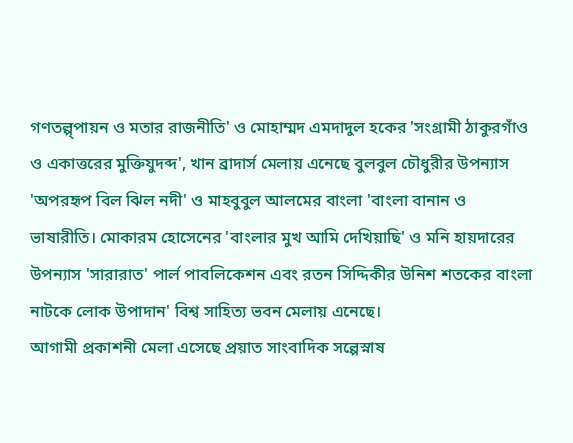গণতল্প্পায়ন ও মতার রাজনীতি' ও মোহাম্মদ এমদাদুল হকের 'সংগ্রামী ঠাকুরগাঁও ও একাত্তরের মুক্তিযুদব্দ', খান ব্রাদার্স মেলায় এনেছে বুলবুল চৌধুরীর উপন্যাস 'অপরহৃপ বিল ঝিল নদী' ও মাহবুবুল আলমের বাংলা 'বাংলা বানান ও ভাষারীতি। মোকারম হোসেনের 'বাংলার মুখ আমি দেখিয়াছি' ও মনি হায়দারের উপন্যাস 'সারারাত' পার্ল পাবলিকেশন এবং রতন সিদ্দিকীর উনিশ শতকের বাংলা নাটকে লোক উপাদান' বিশ্ব সাহিত্য ভবন মেলায় এনেছে।
আগামী প্রকাশনী মেলা এসেছে প্রয়াত সাংবাদিক সল্পেস্নাষ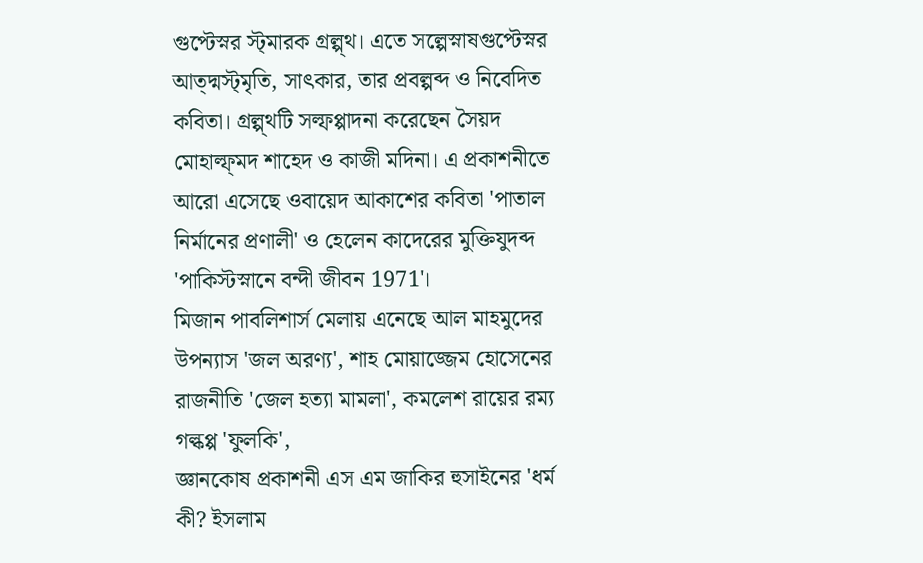গুপ্টেস্নর স্ট্মারক গ্রল্প্থ। এতে সল্পেস্নাষগুপ্টেস্নর আত্দ্মস্ট্মৃতি, সাৎকার, তার প্রবল্পব্দ ও নিবেদিত কবিতা। গ্রল্প্থটি সল্ফপ্পাদনা করেছেন সৈয়দ মোহাল্ফ্মদ শাহেদ ও কাজী মদিনা। এ প্রকাশনীতে আরো এসেছে ওবায়েদ আকাশের কবিতা 'পাতাল নির্মানের প্রণালী' ও হেলেন কাদেরের মুক্তিযুদব্দ 'পাকিস্টস্নানে বন্দী জীবন 1971'।
মিজান পাবলিশার্স মেলায় এনেছে আল মাহমুদের উপন্যাস 'জল অরণ্য', শাহ মোয়াজ্জেম হোসেনের রাজনীতি 'জেল হত্যা মামলা', কমলেশ রায়ের রম্য গল্কপ্প 'ফুলকি',
জ্ঞানকোষ প্রকাশনী এস এম জাকির হুসাইনের 'ধর্ম কী? ইসলাম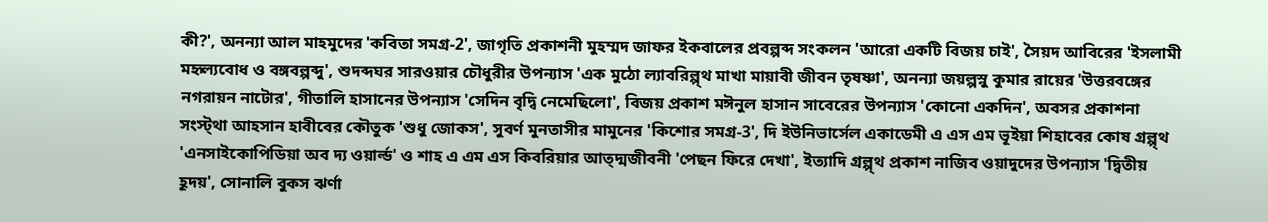কী?', অনন্যা আল মাহমুদের 'কবিতা সমগ্র-2', জাগৃতি প্রকাশনী মুহম্মদ জাফর ইকবালের প্রবল্পব্দ সংকলন 'আরো একটি বিজয় চাই', সৈয়দ আবিরের 'ইসলামী মহৃল্যবোধ ও বঙ্গবল্পব্দু', শুদব্দঘর সারওয়ার চৌধুরীর উপন্যাস 'এক মুঠো ল্যাবরিল্প্থ মাখা মায়াবী জীবন তৃষষ্ণা', অনন্যা জয়ল্পস্নু কুমার রায়ের 'উত্তরবঙ্গের নগরায়ন নাটোর', গীতালি হাসানের উপন্যাস 'সেদিন বৃদ্বি নেমেছিলো', বিজয় প্রকাশ মঈনুল হাসান সাবেরের উপন্যাস 'কোনো একদিন', অবসর প্রকাশনা সংস্ট্থা আহসান হাবীবের কৌতুক 'শুধু জোকস', সুবর্ণ মুনতাসীর মামুনের 'কিশোর সমগ্র-3', দি ইউনিভার্সেল একাডেমী এ এস এম ভূইয়া শিহাবের কোষ গ্রল্প্থ 'এনসাইকোপিডিয়া অব দ্য ওয়ার্ল্ড' ও শাহ এ এম এস কিবরিয়ার আত্দ্মজীবনী 'পেছন ফিরে দেখা', ইত্যাদি গ্রল্প্থ প্রকাশ নাজিব ওয়াদুদের উপন্যাস 'দ্বিতীয় হূদয়', সোনালি বুকস ঝর্ণা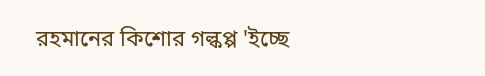রহমানের কিশোর গল্কপ্প 'ইচ্ছে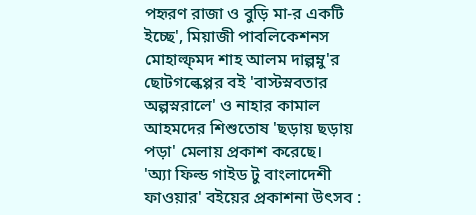পহৃরণ রাজা ও বুড়ি মা-র একটি ইচ্ছে', মিয়াজী পাবলিকেশনস মোহাল্ফ্মদ শাহ আলম দাল্পম্নু'র ছোটগল্কেপ্পর বই 'বাস্টস্নবতার অল্পস্নরালে' ও নাহার কামাল আহমদের শিশুতোষ 'ছড়ায় ছড়ায় পড়া' মেলায় প্রকাশ করেছে।
'অ্যা ফিল্ড গাইড টু বাংলাদেশী ফাওয়ার' বইয়ের প্রকাশনা উৎসব :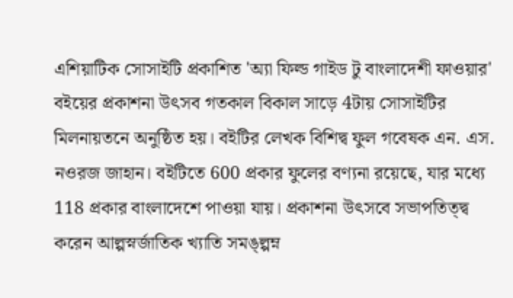এশিয়াটিক সোসাইটি প্রকাশিত 'অ্যা ফিল্ড গাইড টু বাংলাদেশী ফাওয়ার' বইয়ের প্রকাশনা উৎসব গতকাল বিকাল সাড়ে 4টায় সোসাইটির মিলনায়তনে অনুষ্ঠিত হয়। বইটির লেখক বিশিদ্ব ফুল গবেষক এন. এস. নওরজ জাহান। বইটিতে 600 প্রকার ফুলের বণ্যনা রয়েছে, যার মধ্যে 118 প্রকার বাংলাদেশে পাওয়া যায়। প্রকাশনা উৎসবে সভাপতিত্দ্ব করেন আল্পস্নর্জাতিক খ্যাতি সমঙ্ল্পম্ন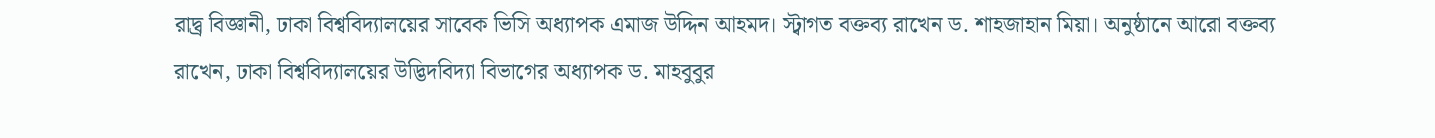রাদ্ব্র বিজ্ঞানী, ঢাকা বিশ্ববিদ্যালয়ের সাবেক ভিসি অধ্যাপক এমাজ উদ্দিন আহমদ। স্ট্বাগত বক্তব্য রাখেন ড. শাহজাহান মিয়া। অনুষ্ঠানে আরো বক্তব্য রাখেন, ঢাকা বিশ্ববিদ্যালয়ের উদ্ভিদবিদ্যা বিভাগের অধ্যাপক ড. মাহবুবুর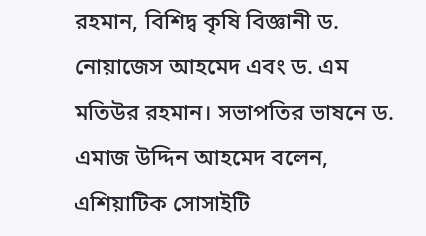রহমান, বিশিদ্ব কৃষি বিজ্ঞানী ড. নোয়াজেস আহমেদ এবং ড. এম মতিউর রহমান। সভাপতির ভাষনে ড. এমাজ উদ্দিন আহমেদ বলেন, এশিয়াটিক সোসাইটি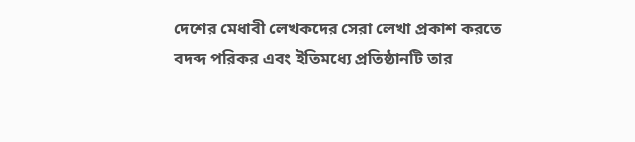দেশের মেধাবী লেখকদের সেরা লেখা প্রকাশ করতে বদব্দ পরিকর এবং ইতিমধ্যে প্রতিষ্ঠানটি তার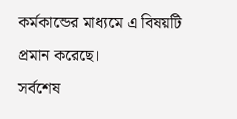কর্মকান্ডের মাধ্যমে এ বিষয়টি প্রমান করেছে।
সর্বশেষ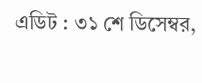এডিট : ৩১ শে ডিসেম্বর,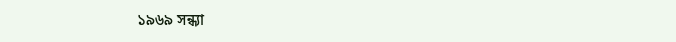১৯৬৯ সন্ধ্যা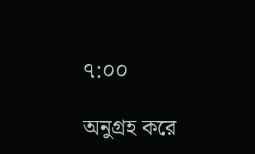৭:০০

অনুগ্রহ করে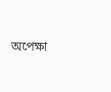অপেক্ষা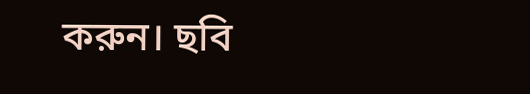করুন। ছবি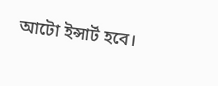আটো ইন্সার্ট হবে।